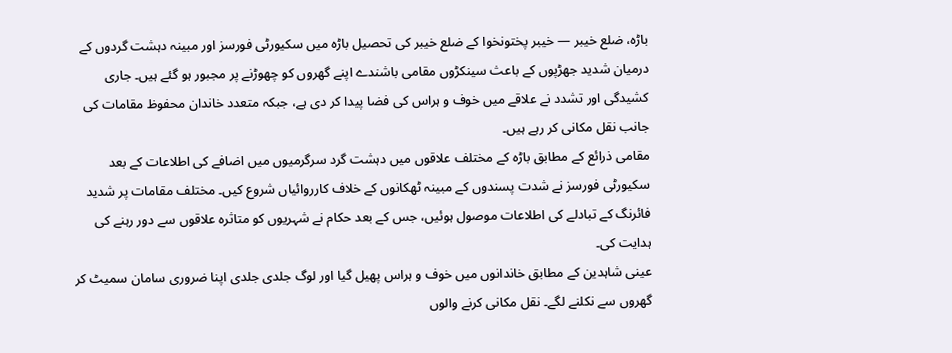باڑہ، ضلع خیبر — خیبر پختونخوا کے ضلع خیبر کی تحصیل باڑہ میں سکیورٹی فورسز اور مبینہ دہشت گردوں کے درمیان شدید جھڑپوں کے باعث سینکڑوں مقامی باشندے اپنے گھروں کو چھوڑنے پر مجبور ہو گئے ہیں۔ جاری کشیدگی اور تشدد نے علاقے میں خوف و ہراس کی فضا پیدا کر دی ہے، جبکہ متعدد خاندان محفوظ مقامات کی جانب نقل مکانی کر رہے ہیں۔
مقامی ذرائع کے مطابق باڑہ کے مختلف علاقوں میں دہشت گرد سرگرمیوں میں اضافے کی اطلاعات کے بعد سکیورٹی فورسز نے شدت پسندوں کے مبینہ ٹھکانوں کے خلاف کارروائیاں شروع کیں۔ مختلف مقامات پر شدید فائرنگ کے تبادلے کی اطلاعات موصول ہوئیں، جس کے بعد حکام نے شہریوں کو متاثرہ علاقوں سے دور رہنے کی ہدایت کی۔
عینی شاہدین کے مطابق خاندانوں میں خوف و ہراس پھیل گیا اور لوگ جلدی جلدی اپنا ضروری سامان سمیٹ کر گھروں سے نکلنے لگے۔ نقل مکانی کرنے والوں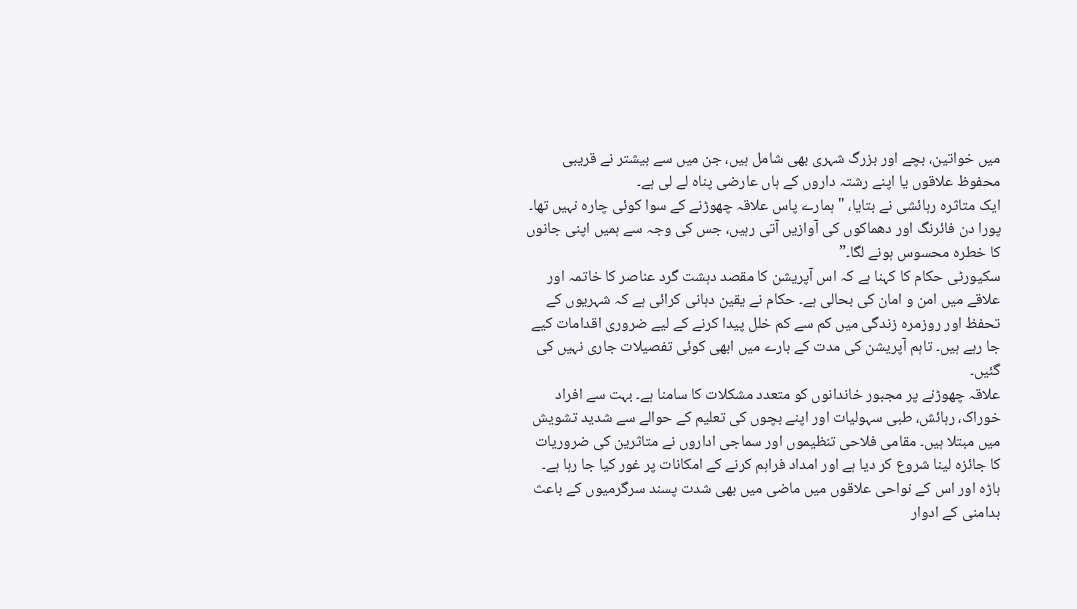میں خواتین، بچے اور بزرگ شہری بھی شامل ہیں، جن میں سے بیشتر نے قریبی محفوظ علاقوں یا اپنے رشتہ داروں کے ہاں عارضی پناہ لے لی ہے۔
ایک متاثرہ رہائشی نے بتایا، "ہمارے پاس علاقہ چھوڑنے کے سوا کوئی چارہ نہیں تھا۔ پورا دن فائرنگ اور دھماکوں کی آوازیں آتی رہیں، جس کی وجہ سے ہمیں اپنی جانوں کا خطرہ محسوس ہونے لگا۔”
سکیورٹی حکام کا کہنا ہے کہ اس آپریشن کا مقصد دہشت گرد عناصر کا خاتمہ اور علاقے میں امن و امان کی بحالی ہے۔ حکام نے یقین دہانی کرائی ہے کہ شہریوں کے تحفظ اور روزمرہ زندگی میں کم سے کم خلل پیدا کرنے کے لیے ضروری اقدامات کیے جا رہے ہیں۔ تاہم آپریشن کی مدت کے بارے میں ابھی کوئی تفصیلات جاری نہیں کی گئیں۔
علاقہ چھوڑنے پر مجبور خاندانوں کو متعدد مشکلات کا سامنا ہے۔ بہت سے افراد خوراک، رہائش، طبی سہولیات اور اپنے بچوں کی تعلیم کے حوالے سے شدید تشویش میں مبتلا ہیں۔ مقامی فلاحی تنظیموں اور سماجی اداروں نے متاثرین کی ضروریات کا جائزہ لینا شروع کر دیا ہے اور امداد فراہم کرنے کے امکانات پر غور کیا جا رہا ہے۔
باڑہ اور اس کے نواحی علاقوں میں ماضی میں بھی شدت پسند سرگرمیوں کے باعث بدامنی کے ادوار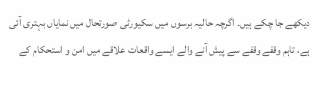دیکھے جا چکے ہیں۔ اگرچہ حالیہ برسوں میں سکیورٹی صورتحال میں نمایاں بہتری آئی ہے، تاہم وقفے وقفے سے پیش آنے والے ایسے واقعات علاقے میں امن و استحکام کے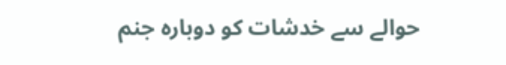حوالے سے خدشات کو دوبارہ جنم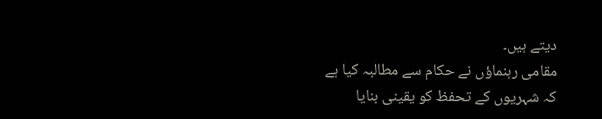دیتے ہیں۔
مقامی رہنماؤں نے حکام سے مطالبہ کیا ہے کہ شہریوں کے تحفظ کو یقینی بنایا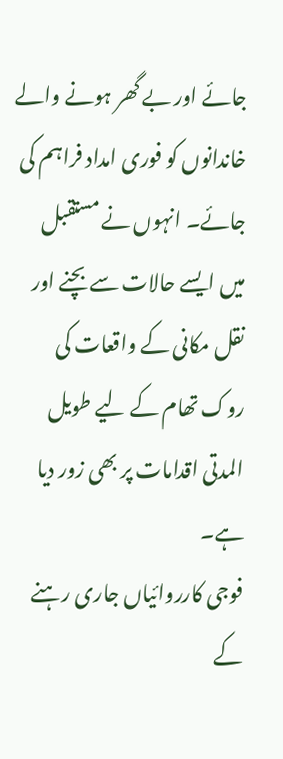جائے اور بے گھر ہونے والے خاندانوں کو فوری امداد فراہم کی جائے۔ انہوں نے مستقبل میں ایسے حالات سے بچنے اور نقل مکانی کے واقعات کی روک تھام کے لیے طویل المدتی اقدامات پر بھی زور دیا ہے۔
فوجی کارروائیاں جاری رہنے کے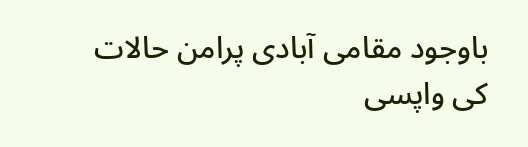باوجود مقامی آبادی پرامن حالات کی واپسی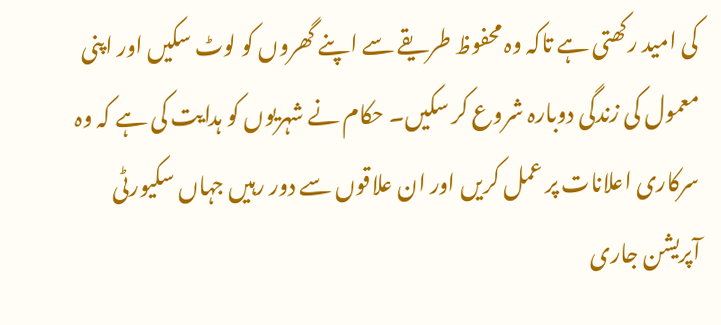کی امید رکھتی ہے تاکہ وہ محفوظ طریقے سے اپنے گھروں کو لوٹ سکیں اور اپنی معمول کی زندگی دوبارہ شروع کر سکیں۔ حکام نے شہریوں کو ہدایت کی ہے کہ وہ سرکاری اعلانات پر عمل کریں اور ان علاقوں سے دور رہیں جہاں سکیورٹی آپریشن جاری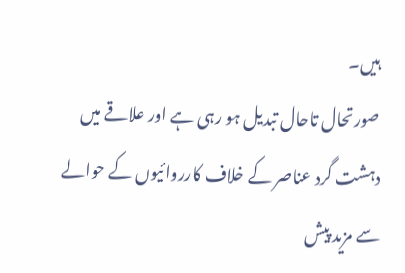ہیں۔
صورتحال تاحال تبدیل ہو رہی ہے اور علاقے میں دہشت گرد عناصر کے خلاف کارروائیوں کے حوالے سے مزید پیش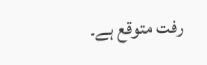رفت متوقع ہے۔